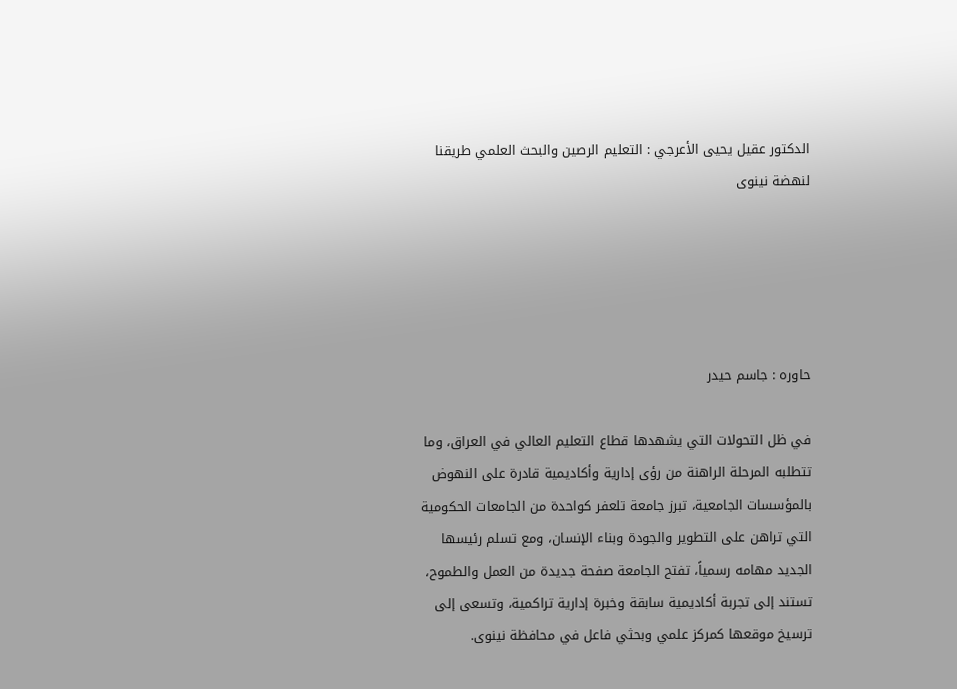الدكتور عقيل يحيى الأعرجي : التعليم الرصين والبحث العلمي طريقنا لنهضة نينوى





حاوره : جاسم حيدر

في ظل التحولات التي يشهدها قطاع التعليم العالي في العراق، وما تتطلبه المرحلة الراهنة من رؤى إدارية وأكاديمية قادرة على النهوض بالمؤسسات الجامعية، تبرز جامعة تلعفر كواحدة من الجامعات الحكومية التي تراهن على التطوير والجودة وبناء الإنسان، ومع تسلم رئيسها الجديد مهامه رسمياً، تفتح الجامعة صفحة جديدة من العمل والطموح، تستند إلى تجربة أكاديمية سابقة وخبرة إدارية تراكمية، وتسعى إلى ترسيخ موقعها كمركز علمي وبحثي فاعل في محافظة نينوى.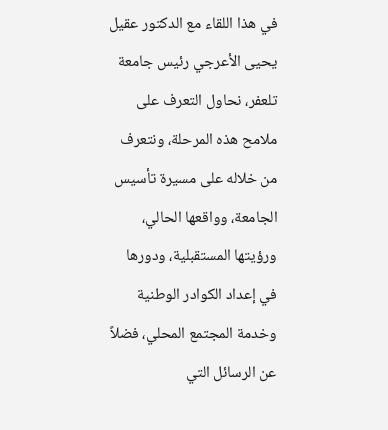في هذا اللقاء مع الدكتور عقيل يحيى الأعرجي رئيس جامعة تلعفر، نحاول التعرف على ملامح هذه المرحلة، ونتعرف من خلاله على مسيرة تأسيس الجامعة، وواقعها الحالي، ورؤيتها المستقبلية، ودورها في إعداد الكوادر الوطنية وخدمة المجتمع المحلي، فضلاً عن الرسائل التي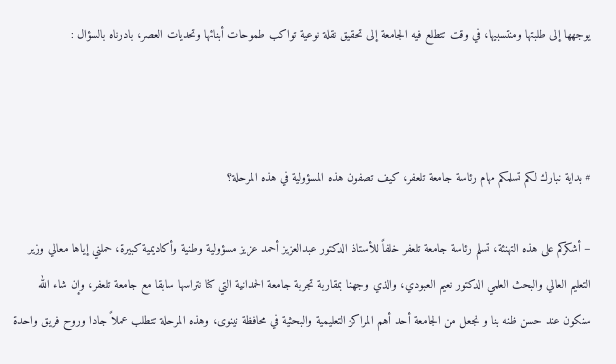يوجهها إلى طلبتها ومنتسبيها، في وقت تتطلع فيه الجامعة إلى تحقيق نقلة نوعية تواكب طموحات أبنائها وتحديات العصر، بادرناه بالسؤال :



# بداية نبارك لكم تسلمكم مهام رئاسة جامعة تلعفر، كيف تصفون هذه المسؤولية في هذه المرحلة؟

– أشكركم على هذه التهنئة، تسلم رئاسة جامعة تلعفر خلفاً للأستاذ الدكتور عبدالعزيز أحمد عزيز مسؤولية وطنية وأكاديمية كبيرة، حملني إياها معالي وزير التعليم العالي والبحث العلمي الدكتور نعيم العبودي، والذي وجهنا بمقاربة تجربة جامعة الحمدانية التي كنا نتراسها سابقا مع جامعة تلعفر، وإن شاء الله سنكون عند حسن ظنه بنا و نجعل من الجامعة أحد أهم المراكز التعليمية والبحثية في محافظة نينوى، وهذه المرحلة تتطلب عملاً جادا وروح فريق واحدة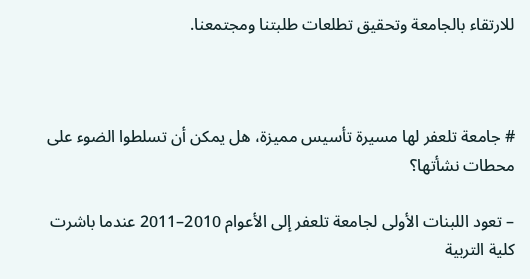للارتقاء بالجامعة وتحقيق تطلعات طلبتنا ومجتمعنا.



# جامعة تلعفر لها مسيرة تأسيس مميزة، هل يمكن أن تسلطوا الضوء على محطات نشأتها؟

– تعود اللبنات الأولى لجامعة تلعفر إلى الأعوام 2010–2011 عندما باشرت كلية التربية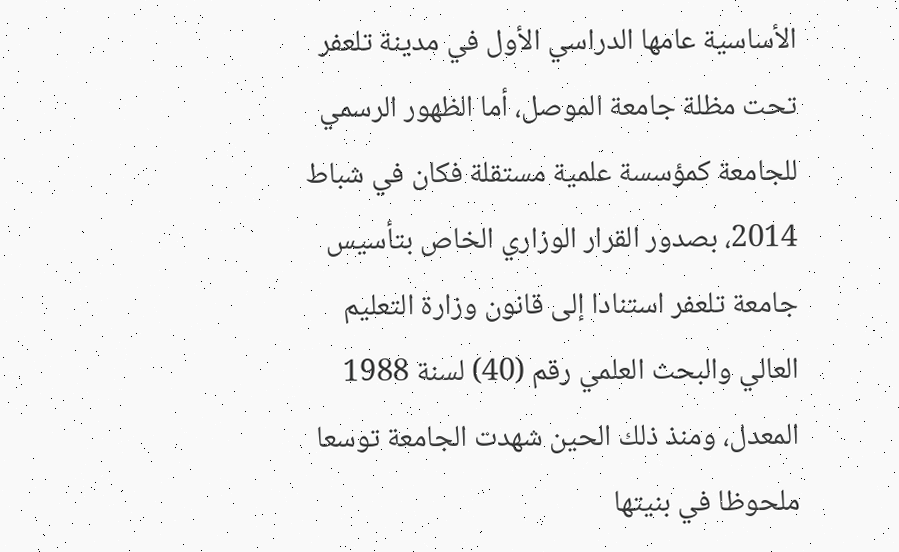الأساسية عامها الدراسي الأول في مدينة تلعفر تحت مظلة جامعة الموصل، أما الظهور الرسمي للجامعة كمؤسسة علمية مستقلة فكان في شباط 2014، بصدور القرار الوزاري الخاص بتأسيس جامعة تلعفر استنادا إلى قانون وزارة التعليم العالي والبحث العلمي رقم (40) لسنة 1988 المعدل، ومنذ ذلك الحين شهدت الجامعة توسعا ملحوظا في بنيتها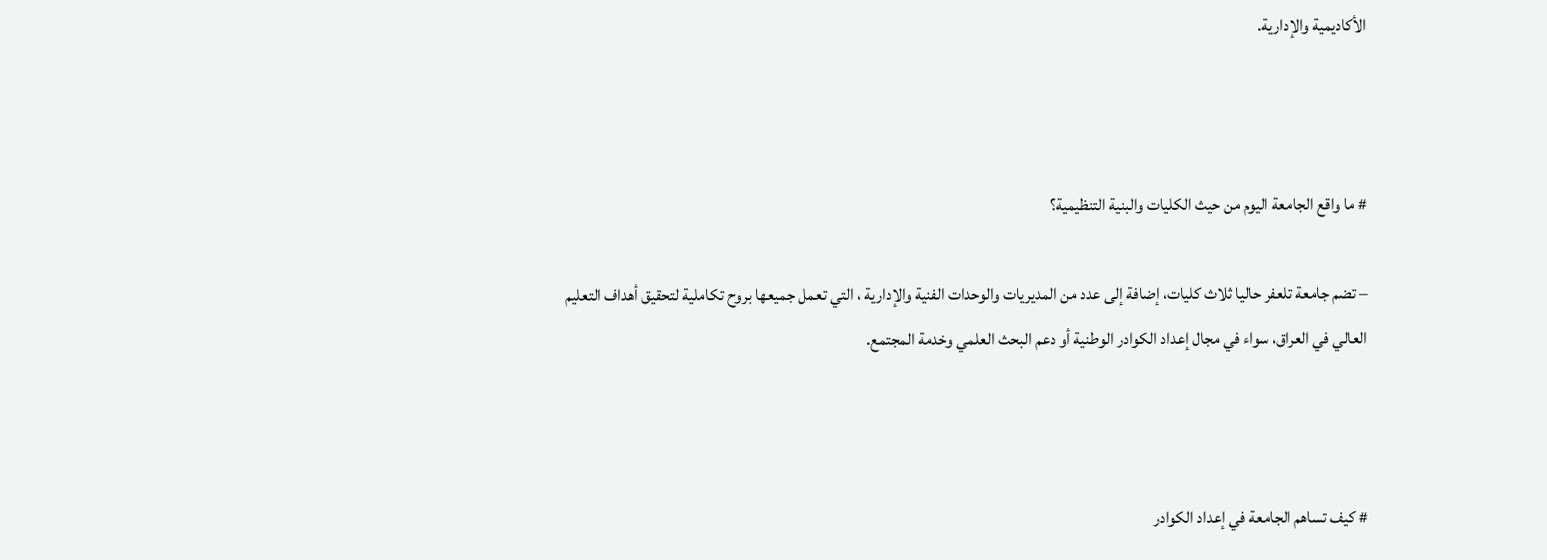الأكاديمية والإدارية.



# ما واقع الجامعة اليوم من حيث الكليات والبنية التنظيمية؟

– تضم جامعة تلعفر حاليا ثلاث كليات، إضافة إلى عدد من المديريات والوحدات الفنية والإدارية ، التي تعمل جميعها بروح تكاملية لتحقيق أهداف التعليم العالي في العراق، سواء في مجال إعداد الكوادر الوطنية أو دعم البحث العلمي وخدمة المجتمع.



# كيف تساهم الجامعة في إعداد الكوادر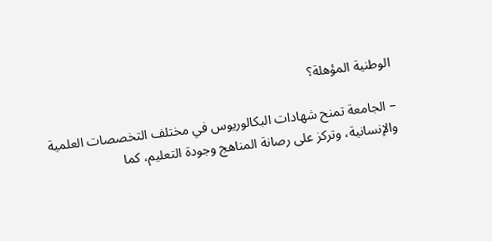الوطنية المؤهلة؟

– الجامعة تمنح شهادات البكالوريوس في مختلف التخصصات العلمية والإنسانية، وتركز على رصانة المناهج وجودة التعليم، كما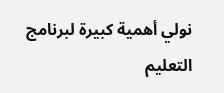نولي أهمية كبيرة لبرنامج التعليم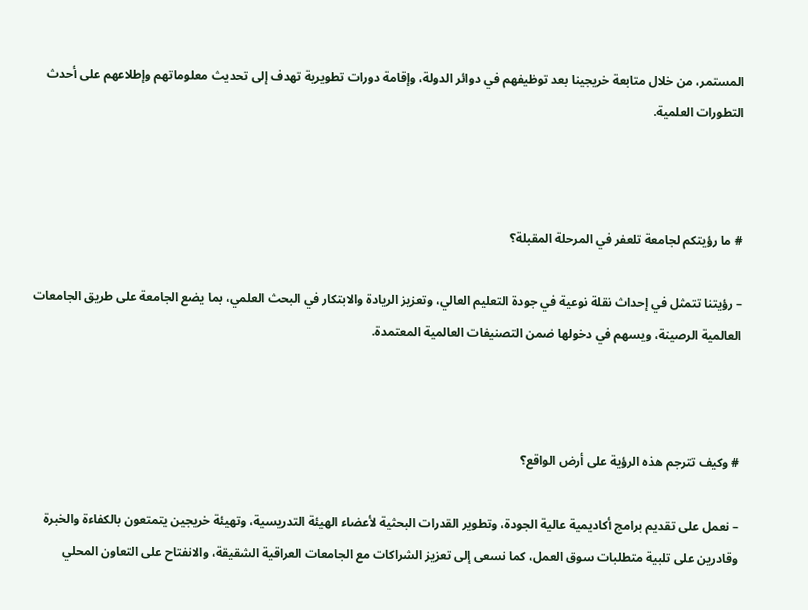المستمر، من خلال متابعة خريجينا بعد توظيفهم في دوائر الدولة، وإقامة دورات تطويرية تهدف إلى تحديث معلوماتهم وإطلاعهم على أحدث التطورات العلمية.



# ما رؤيتكم لجامعة تلعفر في المرحلة المقبلة؟

– رؤيتنا تتمثل في إحداث نقلة نوعية في جودة التعليم العالي، وتعزيز الريادة والابتكار في البحث العلمي، بما يضع الجامعة على طريق الجامعات العالمية الرصينة، ويسهم في دخولها ضمن التصنيفات العالمية المعتمدة.



# وكيف تترجم هذه الرؤية على أرض الواقع؟

– نعمل على تقديم برامج أكاديمية عالية الجودة، وتطوير القدرات البحثية لأعضاء الهيئة التدريسية، وتهيئة خريجين يتمتعون بالكفاءة والخبرة وقادرين على تلبية متطلبات سوق العمل، كما نسعى إلى تعزيز الشراكات مع الجامعات العراقية الشقيقة، والانفتاح على التعاون المحلي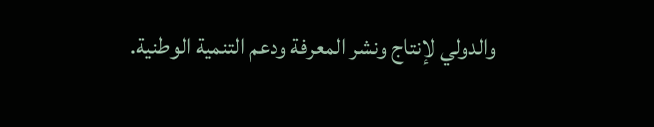والدولي لإنتاج ونشر المعرفة ودعم التنمية الوطنية.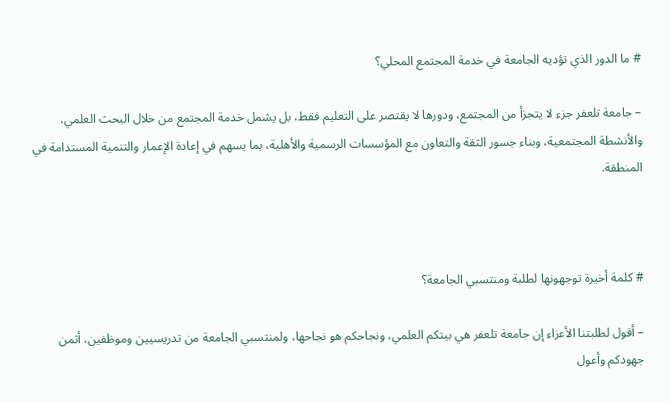# ما الدور الذي تؤديه الجامعة في خدمة المجتمع المحلي؟

– جامعة تلعفر جزء لا يتجزأ من المجتمع، ودورها لا يقتصر على التعليم فقط، بل يشمل خدمة المجتمع من خلال البحث العلمي، والأنشطة المجتمعية، وبناء جسور الثقة والتعاون مع المؤسسات الرسمية والأهلية، بما يسهم في إعادة الإعمار والتنمية المستدامة في المنطقة.



# كلمة أخيرة توجهونها لطلبة ومنتسبي الجامعة؟

– أقول لطلبتنا الأعزاء إن جامعة تلعفر هي بيتكم العلمي، ونجاحكم هو نجاحها، ولمنتسبي الجامعة من تدريسيين وموظفين، أثمن جهودكم وأعول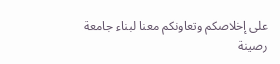على إخلاصكم وتعاونكم معنا لبناء جامعة رصينة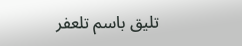تليق باسم تلعفر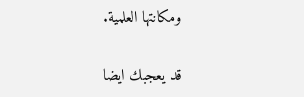ومكانتها العلمية.

قد يعجبك ايضا